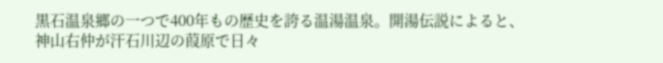黒石温泉郷の一つで400年もの歴史を誇る温湯温泉。開湯伝説によると、神山右仲が汗石川辺の葭原で日々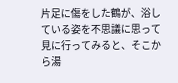片足に傷をした鶴が、浴している姿を不思議に思って見に行ってみると、そこから湯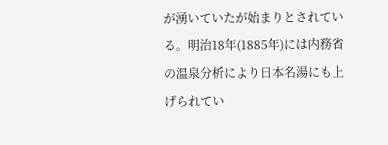が湧いていたが始まりとされている。明治18年(1885年)には内務省の温泉分析により日本名湯にも上げられてい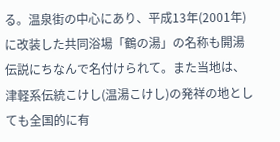る。温泉街の中心にあり、平成13年(2001年)に改装した共同浴場「鶴の湯」の名称も開湯伝説にちなんで名付けられて。また当地は、津軽系伝統こけし(温湯こけし)の発祥の地としても全国的に有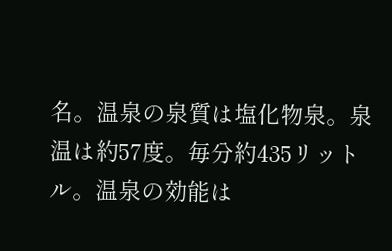名。温泉の泉質は塩化物泉。泉温は約57度。毎分約435リットル。温泉の効能は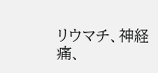リウマチ、神経痛、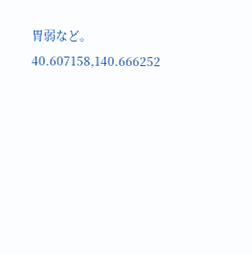胃弱など。
40.607158,140.666252